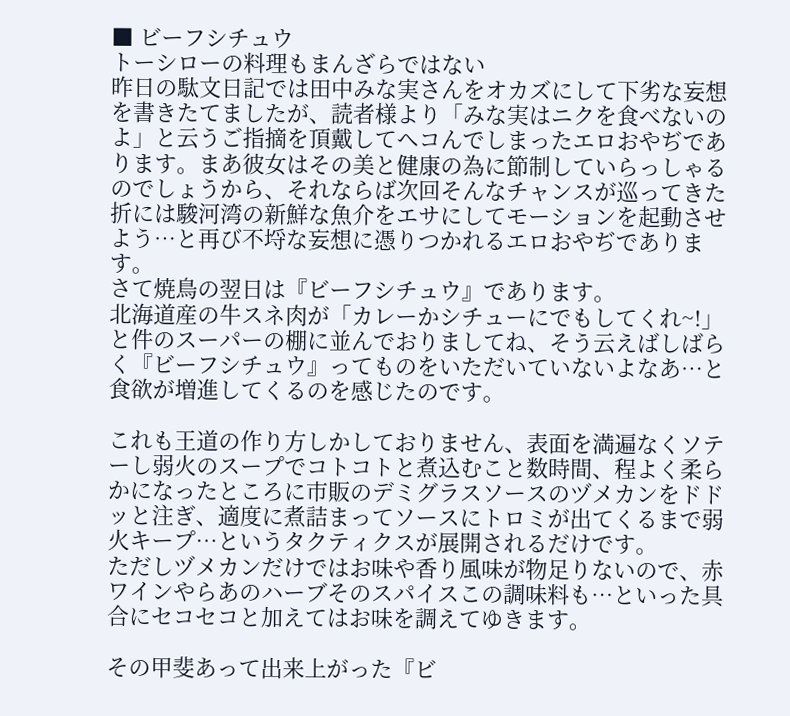■ ビーフシチュウ
トーシローの料理もまんざらではない
昨日の駄文日記では田中みな実さんをオカズにして下劣な妄想を書きたてましたが、読者様より「みな実はニクを食べないのよ」と云うご指摘を頂戴してヘコんでしまったエロおやぢであります。まあ彼女はその美と健康の為に節制していらっしゃるのでしょうから、それならば次回そんなチャンスが巡ってきた折には駿河湾の新鮮な魚介をエサにしてモーションを起動させよう…と再び不埒な妄想に憑りつかれるエロおやぢであります。
さて焼鳥の翌日は『ビーフシチュウ』であります。
北海道産の牛スネ肉が「カレーかシチューにでもしてくれ~!」と件のスーパーの棚に並んでおりましてね、そう云えばしばらく『ビーフシチュウ』ってものをいただいていないよなあ…と食欲が増進してくるのを感じたのです。

これも王道の作り方しかしておりません、表面を満遍なくソテーし弱火のスープでコトコトと煮込むこと数時間、程よく柔らかになったところに市販のデミグラスソースのヅメカンをドドッと注ぎ、適度に煮詰まってソースにトロミが出てくるまで弱火キープ…というタクティクスが展開されるだけです。
ただしヅメカンだけではお味や香り風味が物足りないので、赤ワインやらあのハーブそのスパイスこの調味料も…といった具合にセコセコと加えてはお味を調えてゆきます。

その甲斐あって出来上がった『ビ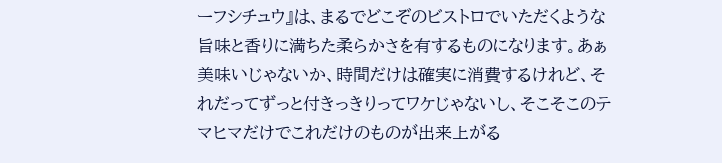ーフシチュウ』は、まるでどこぞのビストロでいただくような旨味と香りに満ちた柔らかさを有するものになります。あぁ美味いじゃないか、時間だけは確実に消費するけれど、それだってずっと付きっきりってワケじゃないし、そこそこのテマヒマだけでこれだけのものが出来上がる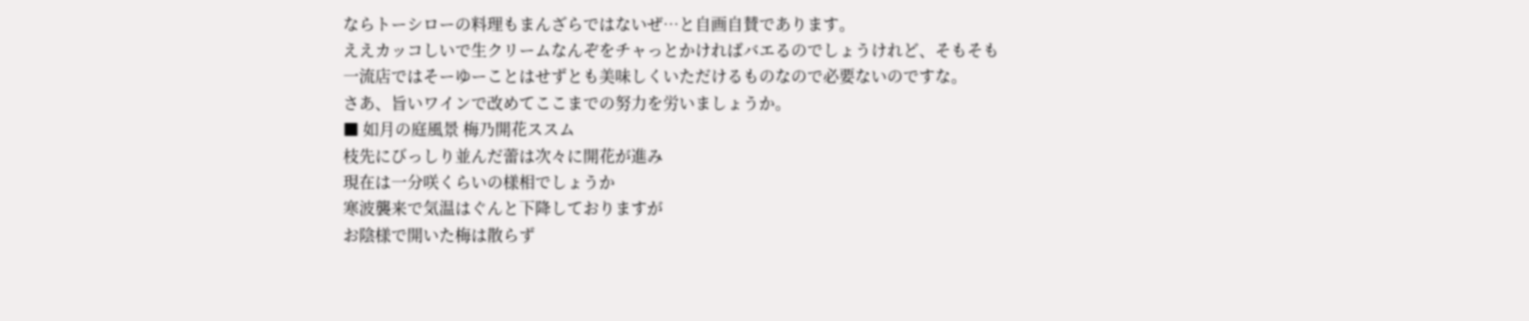ならトーシローの料理もまんざらではないぜ…と自画自賛であります。
ええカッコしいで生クリームなんぞをチャっとかければバエるのでしょうけれど、そもそも一流店ではそーゆーことはせずとも美味しくいただけるものなので必要ないのですな。
さあ、旨いワインで改めてここまでの努力を労いましょうか。
■ 如月の庭風景 梅乃開花ススム
枝先にびっしり並んだ蕾は次々に開花が進み
現在は一分咲くらいの様相でしょうか
寒波襲来で気温はぐんと下降しておりますが
お陰様で開いた梅は散らず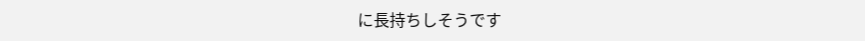に長持ちしそうです